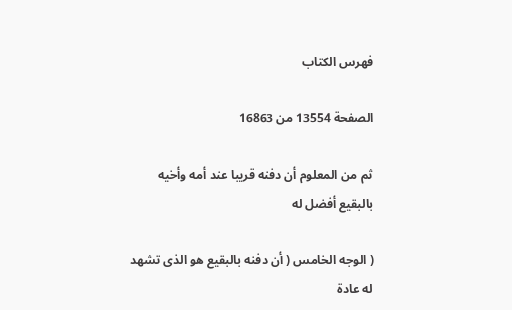فهرس الكتاب

الصفحة 13554 من 16863

ثم من المعلوم أن دفنه قريبا عند أمه وأخيه بالبقيع أفضل له

( الوجه الخامس ( أن دفنه بالبقيع هو الذى تشهد له عادة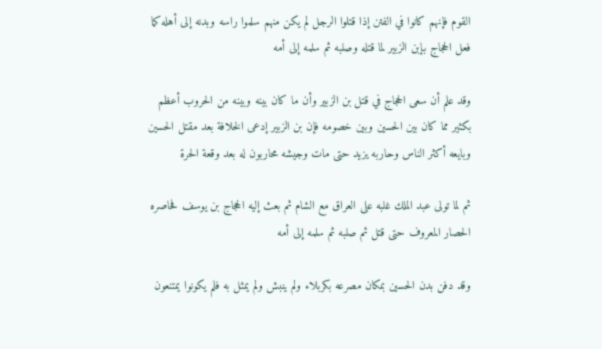القوم فإنهم كانوا في الفتن إذا قتلوا الرجل لم يكن منهم سلموا راسه وبدنه إلى أهله كما فعل الحجاج بإبن الزبير لما قتله وصلبه ثم سلمه إلى أمه

وقد علم أن سعى الحجاج في قتل بن الزبير وأن ما كان بينه وبينه من الحروب أعظم بكثير مما كان بين الحسين وبين خصومه فإن بن الزبير إدعى الخلافة بعد مقتل الحسين وبايعه أكثر الناس وحاربه يزيد حتى مات وجيشه محاربون له بعد وقعة الحرة

ثم لما تولى عبد الملك غلبه على العراق مع الشام ثم بعث إليه الحجاج بن يوسف فحاصره الحصار المعروف حتى قتل ثم صلبه ثم سلمه إلى أمه

وقد دفن بدن الحسين بمكان مصرعه بكربلاء ولم ينبش ولم يمثل به فلم يكونوا يمتنعون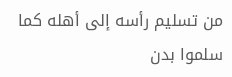من تسليم رأسه إلى أهله كما سلموا بدن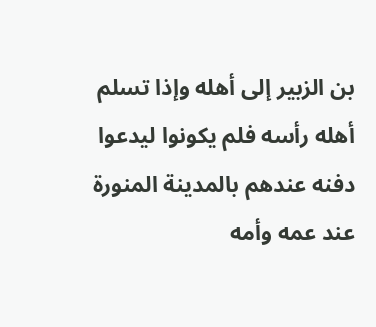بن الزبير إلى أهله وإذا تسلم أهله رأسه فلم يكونوا ليدعوا دفنه عندهم بالمدينة المنورة عند عمه وأمه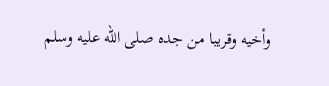وأخيه وقريبا من جده صلى الله عليه وسلم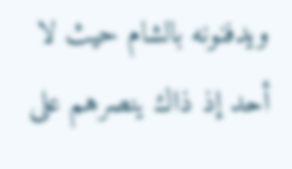ويدفنونه بالشام حيث لا أحد إذ ذاك ينصرهم على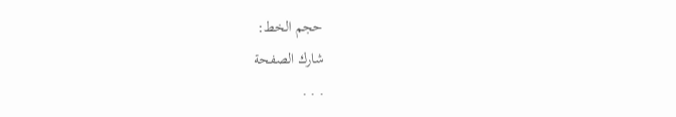حجم الخط:
شارك الصفحة
. . .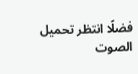فضلًا انتظر تحميل الصوت